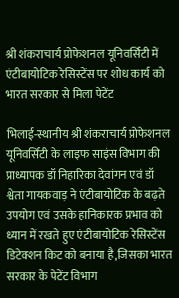श्री शंकराचार्य प्रोफेशनल यूनिवर्सिटी में एंटीबायोटिक रेसिस्टेंस पर शोध कार्य को भारत सरकार से मिला पेटेंट

भिलाई-स्थानीय श्री शंकराचार्य प्रोफेशनल यूनिवर्सिटी के लाइफ साइंस विभाग की प्राध्यापक डॉ निहारिका देवांगन एवं डॉ श्वेता गायकवाड़ ने एंटीबायोटिक के बढ़ते उपयोग एवं उसके हानिकारक प्रभाव को ध्यान में रखते हुए एंटीबायोटिक रेसिस्टेंस डिटेक्शन किट को बनाया है,जिसका भारत सरकार के पेटेंट विभाग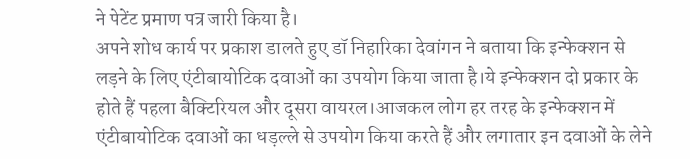ने पेटेंट प्रमाण पत्र जारी किया है।
अपने शोध कार्य पर प्रकाश डालते हुए डॉ निहारिका देवांगन ने बताया कि इन्फेक्शन से लड़ने के लिए एंटीबायोटिक दवाओं का उपयोग किया जाता है।ये इन्फेक्शन दो प्रकार के होते हैं पहला बैक्टिरियल और दूसरा वायरल।आजकल लोग हर तरह के इन्फेक्शन में एंटीबायोटिक दवाओं का धड़ल्ले से उपयोग किया करते हैं और लगातार इन दवाओं के लेने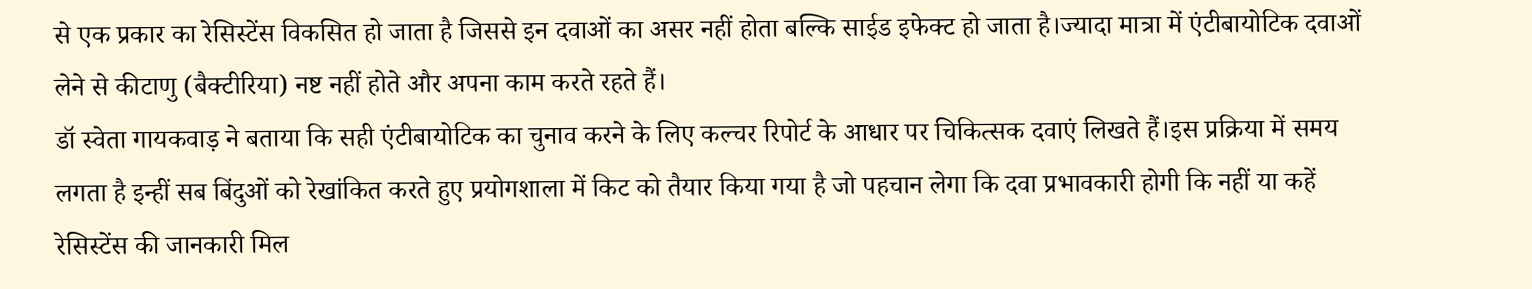से एक प्रकार का रेसिस्टेंस विकसित हो जाता है जिससे इन दवाओं का असर नहीं होता बल्कि साईड इफेक्ट हो जाता है।ज्यादा मात्रा में एंटीबायोटिक दवाओं लेने से कीटाणु (बैक्टीरिया) नष्ट नहीं होते और अपना काम करते रहते हैं।
डॉ स्वेता गायकवाड़ ने बताया कि सही एंटीबायोटिक का चुनाव करने के लिए कल्चर रिपोर्ट के आधार पर चिकित्सक दवाएं लिखते हैं।इस प्रक्रिया में समय लगता है इन्हीं सब बिंदुओं को रेखांकित करते हुए प्रयोगशाला में किट को तैयार किया गया है जो पहचान लेगा कि दवा प्रभावकारी होगी कि नहीं या कहें रेसिस्टेंस की जानकारी मिल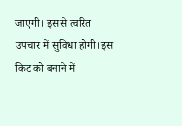जाएगी। इससे त्वरित उपचार में सुविधा होगी।इस किट को बनाने में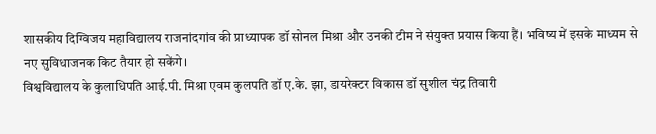शासकीय दिग्विजय महाविद्यालय राजनांदगांव की प्राध्यापक डॉ सोनल मिश्रा और उनकी टीम ने संयुक्त प्रयास किया हैं। भविष्य में इसके माध्यम से नए सुविधाजनक किट तैयार हो सकेंगे।
विश्वविद्यालय के कुलाधिपति आई.पी. मिश्रा एवम कुलपति डॉ ए.के. झा, डायरेक्टर विकास डॉ सुशील चंद्र तिवारी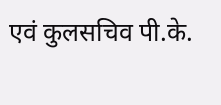एवं कुलसचिव पी.के.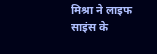मिश्रा ने लाइफ साइंस के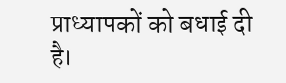प्राध्यापकों को बधाई दी है।